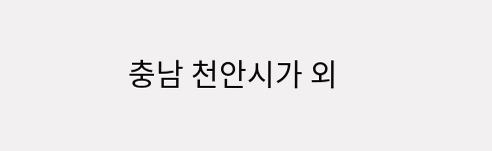충남 천안시가 외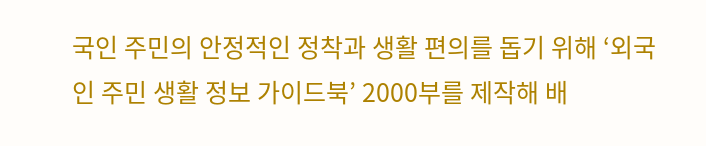국인 주민의 안정적인 정착과 생활 편의를 돕기 위해 ‘외국인 주민 생활 정보 가이드북’ 2000부를 제작해 배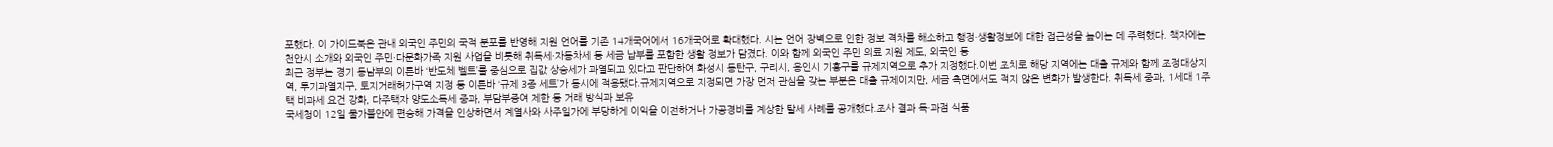포했다. 이 가이드북은 관내 외국인 주민의 국적 분포를 반영해 지원 언어를 기존 14개국어에서 16개국어로 확대했다. 시는 언어 장벽으로 인한 정보 격차를 해소하고 행정·생활정보에 대한 접근성을 높이는 데 주력했다. 책자에는 천안시 소개와 외국인 주민·다문화가족 지원 사업을 비롯해 취득세·자동차세 등 세금 납부를 포함한 생활 정보가 담겼다. 이와 함께 외국인 주민 의료 지원 제도, 외국인 등
최근 정부는 경기 동남부의 이른바 ‘반도체 벨트’를 중심으로 집값 상승세가 과열되고 있다고 판단하여 화성시 동탄구, 구리시, 용인시 기흥구를 규제지역으로 추가 지정했다.이번 조치로 해당 지역에는 대출 규제와 함께 조정대상지역, 투기과열지구, 토지거래허가구역 지정 등 이른바 ‘규제 3종 세트’가 동시에 적용됐다.규제지역으로 지정되면 가장 먼저 관심을 갖는 부분은 대출 규제이지만, 세금 측면에서도 적지 않은 변화가 발생한다. 취득세 중과, 1세대 1주택 비과세 요건 강화, 다주택자 양도소득세 중과, 부담부증여 제한 등 거래 방식과 보유
국세청이 12일 물가불안에 편승해 가격을 인상하면서 계열사와 사주일가에 부당하게 이익을 이전하거나 가공경비를 계상한 탈세 사례를 공개했다.조사 결과 독·과점 식품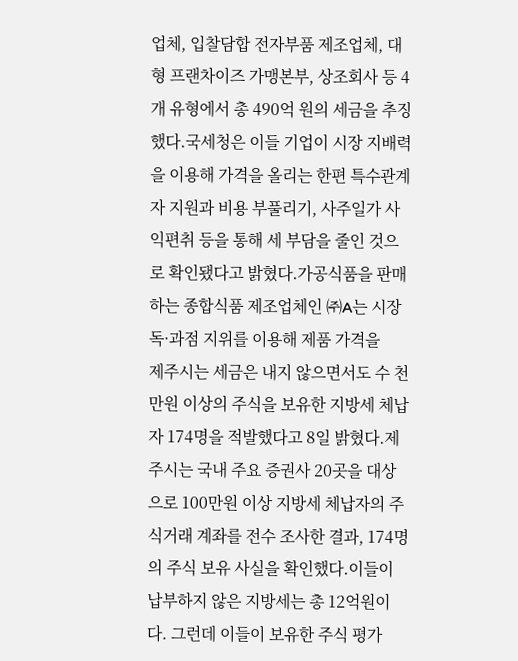업체, 입찰담합 전자부품 제조업체, 대형 프랜차이즈 가맹본부, 상조회사 등 4개 유형에서 총 490억 원의 세금을 추징했다.국세청은 이들 기업이 시장 지배력을 이용해 가격을 올리는 한편 특수관계자 지원과 비용 부풀리기, 사주일가 사익편취 등을 통해 세 부담을 줄인 것으로 확인됐다고 밝혔다.가공식품을 판매하는 종합식품 제조업체인 ㈜A는 시장 독·과점 지위를 이용해 제품 가격을
제주시는 세금은 내지 않으면서도 수 천만원 이상의 주식을 보유한 지방세 체납자 174명을 적발했다고 8일 밝혔다.제주시는 국내 주요 증권사 20곳을 대상으로 100만원 이상 지방세 체납자의 주식거래 계좌를 전수 조사한 결과, 174명의 주식 보유 사실을 확인했다.이들이 납부하지 않은 지방세는 총 12억원이다. 그런데 이들이 보유한 주식 평가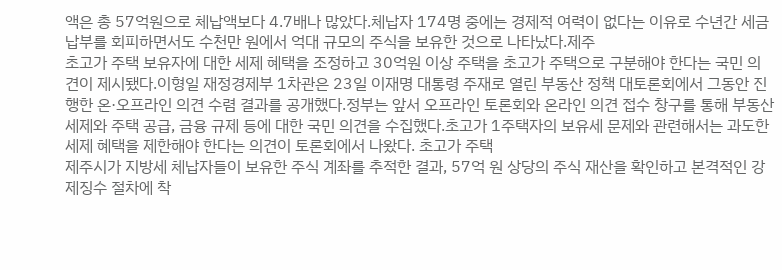액은 총 57억원으로 체납액보다 4.7배나 많았다.체납자 174명 중에는 경제적 여력이 없다는 이유로 수년간 세금 납부를 회피하면서도 수천만 원에서 억대 규모의 주식을 보유한 것으로 나타났다.제주
초고가 주택 보유자에 대한 세제 혜택을 조정하고 30억원 이상 주택을 초고가 주택으로 구분해야 한다는 국민 의견이 제시됐다.이형일 재정경제부 1차관은 23일 이재명 대통령 주재로 열린 부동산 정책 대토론회에서 그동안 진행한 온·오프라인 의견 수렴 결과를 공개했다.정부는 앞서 오프라인 토론회와 온라인 의견 접수 창구를 통해 부동산 세제와 주택 공급, 금융 규제 등에 대한 국민 의견을 수집했다.초고가 1주택자의 보유세 문제와 관련해서는 과도한 세제 혜택을 제한해야 한다는 의견이 토론회에서 나왔다. 초고가 주택
제주시가 지방세 체납자들이 보유한 주식 계좌를 추적한 결과, 57억 원 상당의 주식 재산을 확인하고 본격적인 강제징수 절차에 착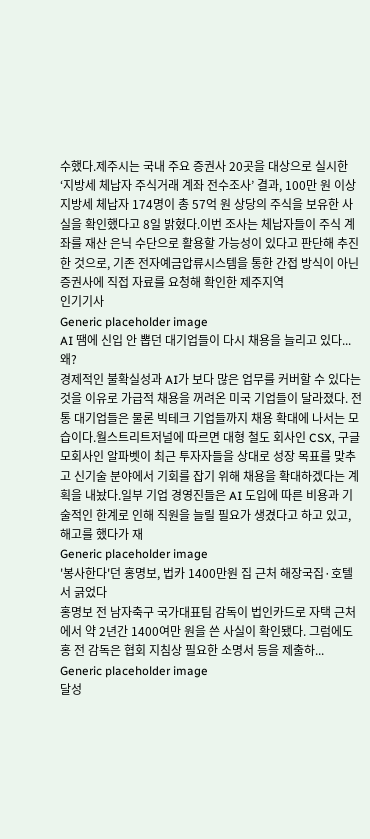수했다.제주시는 국내 주요 증권사 20곳을 대상으로 실시한 ‘지방세 체납자 주식거래 계좌 전수조사’ 결과, 100만 원 이상 지방세 체납자 174명이 총 57억 원 상당의 주식을 보유한 사실을 확인했다고 8일 밝혔다.이번 조사는 체납자들이 주식 계좌를 재산 은닉 수단으로 활용할 가능성이 있다고 판단해 추진한 것으로, 기존 전자예금압류시스템을 통한 간접 방식이 아닌 증권사에 직접 자료를 요청해 확인한 제주지역
인기기사
Generic placeholder image
AI 땜에 신입 안 뽑던 대기업들이 다시 채용을 늘리고 있다...왜?
경제적인 불확실성과 AI가 보다 많은 업무를 커버할 수 있다는 것을 이유로 가급적 채용을 꺼려온 미국 기업들이 달라졌다. 전통 대기업들은 물론 빅테크 기업들까지 채용 확대에 나서는 모습이다.월스트리트저널에 따르면 대형 철도 회사인 CSX, 구글 모회사인 알파벳이 최근 투자자들을 상대로 성장 목표를 맞추고 신기술 분야에서 기회를 잡기 위해 채용을 확대하겠다는 계획을 내놨다.일부 기업 경영진들은 AI 도입에 따른 비용과 기술적인 한계로 인해 직원을 늘릴 필요가 생겼다고 하고 있고, 해고를 했다가 재
Generic placeholder image
'봉사한다'던 홍명보, 법카 1400만원 집 근처 해장국집·호텔서 긁었다
홍명보 전 남자축구 국가대표팀 감독이 법인카드로 자택 근처에서 약 2년간 1400여만 원을 쓴 사실이 확인됐다. 그럼에도 홍 전 감독은 협회 지침상 필요한 소명서 등을 제출하...
Generic placeholder image
달성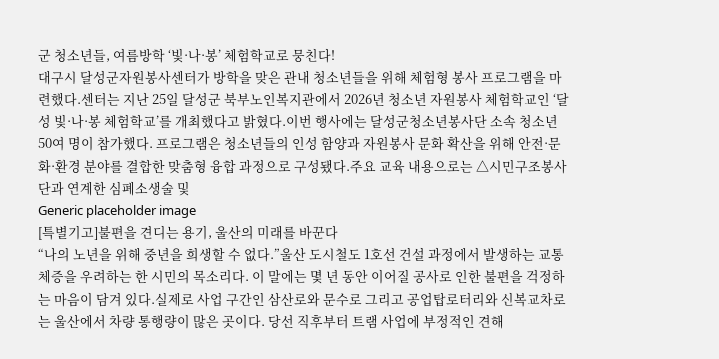군 청소년들, 여름방학 ‘빛·나·봉’ 체험학교로 뭉친다!
대구시 달성군자원봉사센터가 방학을 맞은 관내 청소년들을 위해 체험형 봉사 프로그램을 마련했다.센터는 지난 25일 달성군 북부노인복지관에서 2026년 청소년 자원봉사 체험학교인 ‘달성 빛·나·봉 체험학교’를 개최했다고 밝혔다.이번 행사에는 달성군청소년봉사단 소속 청소년 50여 명이 참가했다. 프로그램은 청소년들의 인성 함양과 자원봉사 문화 확산을 위해 안전·문화·환경 분야를 결합한 맞춤형 융합 과정으로 구성됐다.주요 교육 내용으로는 △시민구조봉사단과 연계한 심폐소생술 및
Generic placeholder image
[특별기고]불편을 견디는 용기, 울산의 미래를 바꾼다
“나의 노년을 위해 중년을 희생할 수 없다.”울산 도시철도 1호선 건설 과정에서 발생하는 교통체증을 우려하는 한 시민의 목소리다. 이 말에는 몇 년 동안 이어질 공사로 인한 불편을 걱정하는 마음이 담겨 있다.실제로 사업 구간인 삼산로와 문수로 그리고 공업탑로터리와 신복교차로는 울산에서 차량 통행량이 많은 곳이다. 당선 직후부터 트램 사업에 부정적인 견해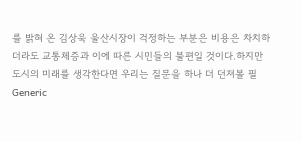를 밝혀 온 김상욱 울산시장이 걱정하는 부분은 비용은 차치하더라도 교통체증과 이에 따른 시민들의 불편일 것이다.하지만 도시의 미래를 생각한다면 우리는 질문을 하나 더 던져볼 필
Generic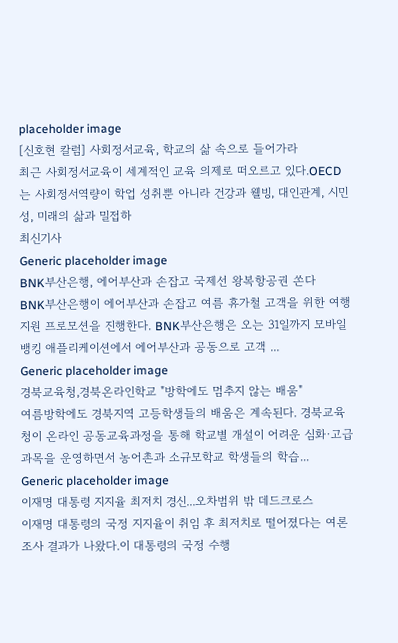placeholder image
[신호현 칼럼] 사회정서교육, 학교의 삶 속으로 들어가라
최근 사회정서교육이 세계적인 교육 의제로 떠오르고 있다.OECD는 사회정서역량이 학업 성취뿐 아니라 건강과 웰빙, 대인관계, 시민성, 미래의 삶과 밀접하
최신기사
Generic placeholder image
BNK부산은행, 에어부산과 손잡고 국제선 왕복항공권 쏜다
BNK부산은행이 에어부산과 손잡고 여름 휴가철 고객을 위한 여행지원 프로모션을 진행한다. BNK부산은행은 오는 31일까지 모바일뱅킹 애플리케이션에서 에어부산과 공동으로 고객 ...
Generic placeholder image
경북교육청,경북온라인학교 "방학에도 멈추지 않는 배움"
여름방학에도 경북지역 고등학생들의 배움은 계속된다. 경북교육청이 온라인 공동교육과정을 통해 학교별 개설이 어려운 심화·고급 과목을 운영하면서 농어촌과 소규모학교 학생들의 학습...
Generic placeholder image
이재명 대통령 지지율 최저치 경신...오차범위 밖 데드크로스
이재명 대통령의 국정 지지율이 취임 후 최저치로 떨어졌다는 여론조사 결과가 나왔다.이 대통령의 국정 수행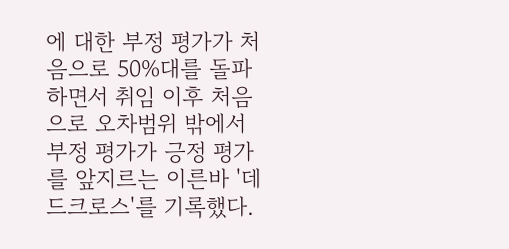에 대한 부정 평가가 처음으로 50%대를 돌파하면서 취임 이후 처음으로 오차범위 밖에서 부정 평가가 긍정 평가를 앞지르는 이른바 '데드크로스'를 기록했다.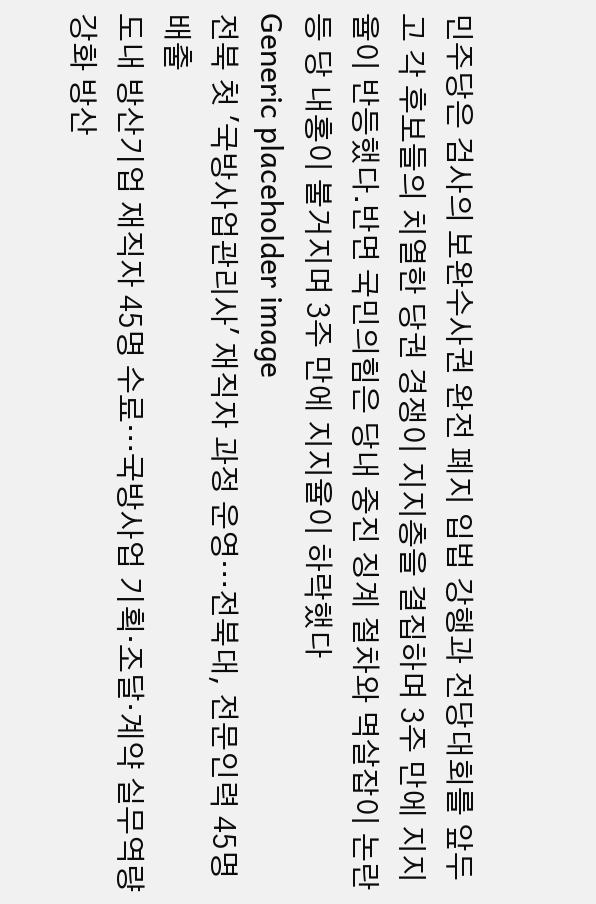민주당은 검사의 보완수사권 완전 폐지 입법 강행과 전당대회를 앞두고 각 후보들의 치열한 당권 경쟁이 지지층을 결집하며 3주 만에 지지율이 반등했다.반면 국민의힘은 당내 중진 징계 절차와 멱살잡이 논란 등 당 내홍이 불거지며 3주 만에 지지율이 하락했다
Generic placeholder image
전북 첫 '국방사업관리사' 재직자 과정 운영…전북대, 전문인력 45명 배출
도내 방산기업 재직자 45명 수료…국방사업 기획·조달·계약 실무역량 강화 방산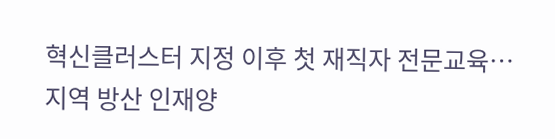혁신클러스터 지정 이후 첫 재직자 전문교육…지역 방산 인재양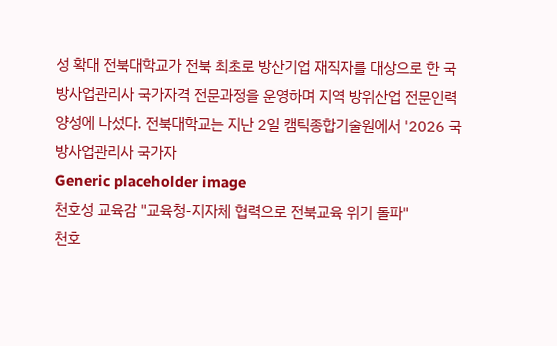성 확대 전북대학교가 전북 최초로 방산기업 재직자를 대상으로 한 국방사업관리사 국가자격 전문과정을 운영하며 지역 방위산업 전문인력 양성에 나섰다. 전북대학교는 지난 2일 캠틱종합기술원에서 '2026 국방사업관리사 국가자
Generic placeholder image
천호성 교육감 "교육청-지자체 협력으로 전북교육 위기 돌파"
천호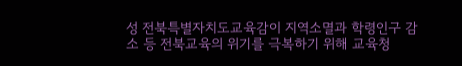성 전북특별자치도교육감이 지역소멸과 학령인구 감소 등 전북교육의 위기를 극복하기 위해 교육청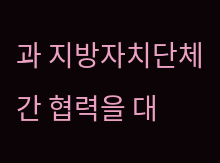과 지방자치단체 간 협력을 대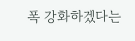폭 강화하겠다는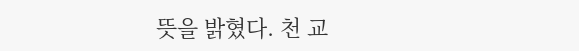뜻을 밝혔다. 천 교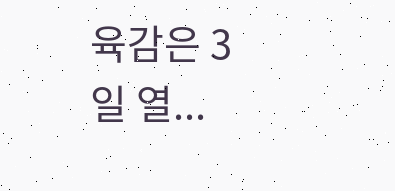육감은 3일 열...